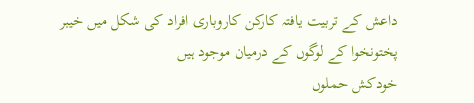داعش کے تربیت یافتہ کارکن کاروباری افراد کی شکل میں خیبر پختونخوا کے لوگوں کے درمیان موجود ہیں
خودکش حملوں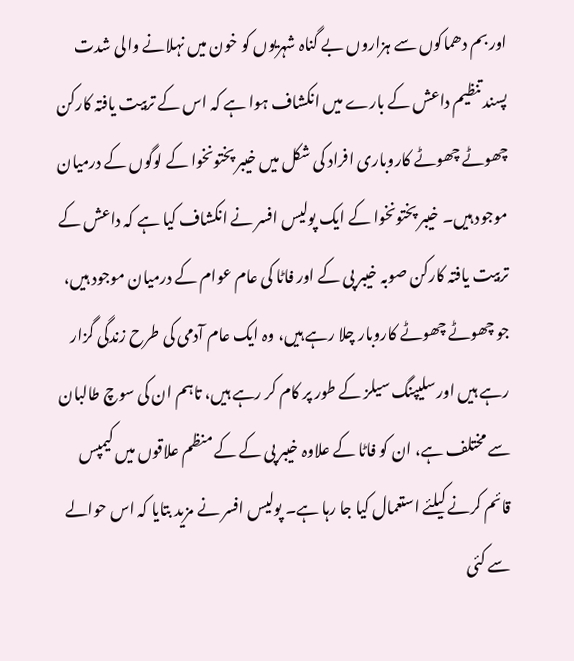اور بم دھماکوں سے ہزاروں بے گناہ شہریوں کو خون میں نہلانے والی شدت پسند تنظیم داعش کے بارے میں انکشاف ہوا ہے کہ اس کے تربیت یافتہ کارکن چھوٹے چھوٹے کاروباری افراد کی شکل میں خیبر پختونخوا کے لوگوں کے درمیان موجود ہیں۔ خیبر پختونخوا کے ایک پولیس افسر نے انکشاف کیا ہے کہ داعش کے تربیت یافتہ کارکن صوبہ خیبر پی کے اور فاٹا کی عام عوام کے درمیان موجود ہیں، جو چھوٹے چھوٹے کاروبار چلا رہے ہیں، وہ ایک عام آدمی کی طرح زندگی گزار رہے ہیں اور سلیپنگ سیلز کے طور پر کام کر رہے ہیں، تاہم ان کی سوچ طالبان سے مختلف ہے، ان کو فاٹا کے علاوہ خیبر پی کے کے منظم علاقوں میں کیمپس قائم کرنے کیلئے استعمال کیا جا رہا ہے۔ پولیس افسر نے مزید بتایا کہ اس حوالے سے کئی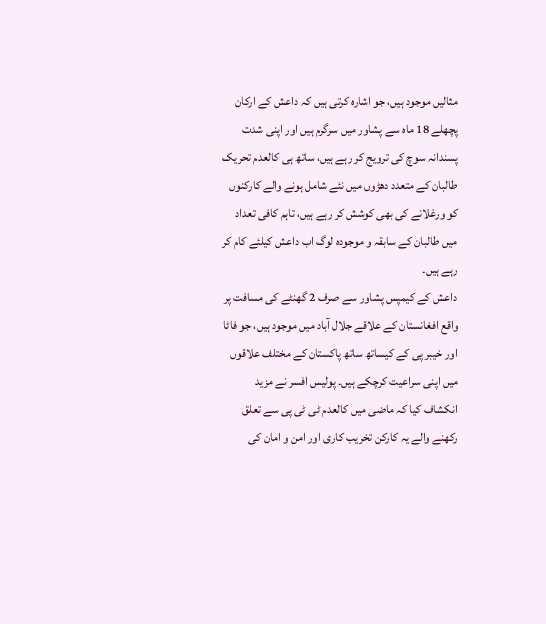مثالیں موجود ہیں، جو اشارہ کرتی ہیں کہ داعش کے ارکان پچھلے 18 ماہ سے پشاور میں سرگرم ہیں اور اپنی شدت پسندانہ سوچ کی ترویج کر رہے ہیں، ساتھ ہی کالعدم تحریک طالبان کے متعدد دھڑوں میں نئے شامل ہونے والے کارکنوں کو ورغلانے کی بھی کوشش کر رہے ہیں، تاہم کافی تعداد میں طالبان کے سابقہ و موجودہ لوگ اب داعش کیلئے کام کر رہے ہیں۔
داعش کے کیمپس پشاور سے صرف 2 گھنٹے کی مسافت پر واقع افغانستان کے علاقے جلال آباد میں موجود ہیں، جو فاٹا اور خیبر پی کے کیساتھ ساتھ پاکستان کے مختلف علاقوں میں اپنی سراعیت کرچکے ہیں۔ پولیس افسر نے مزید انکشاف کیا کہ ماضی میں کالعدم ٹی ٹی پی سے تعلق رکھنے والے یہ کارکن تخریب کاری اور امن و امان کی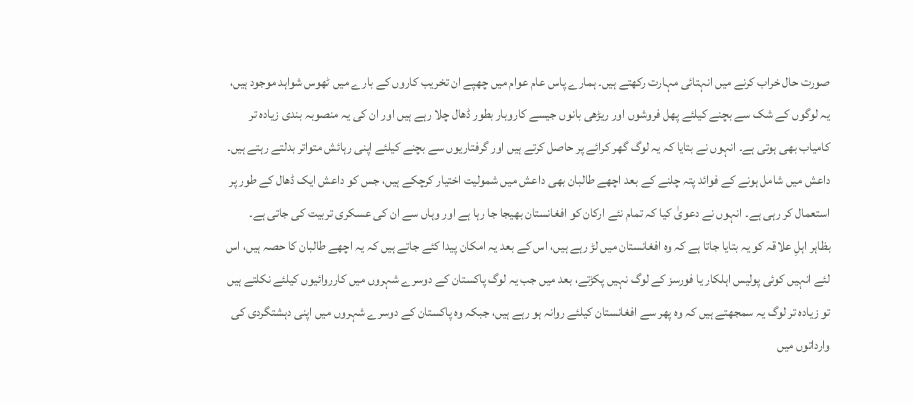صورت حال خراب کرنے میں انہتائی مہارت رکھتے ہیں۔ ہمارے پاس عام عوام میں چھپے ان تخریب کاروں کے بارے میں ٹھوس شواہد موجود ہیں، یہ لوگوں کے شک سے بچنے کیلئے پھل فروشوں اور ریڑھی بانوں جیسے کاروبار بطور ڈھال چلا رہے ہیں اور ان کی یہ منصوبہ بندی زیادہ تر کامیاب بھی ہوتی ہے۔ انہوں نے بتایا کہ یہ لوگ گھر کرائے پر حاصل کرتے ہیں اور گرفتاریوں سے بچنے کیلئے اپنی رہائش متواتر بدلتے رہتے ہیں۔ داعش میں شامل ہونے کے فوائد پتہ چلنے کے بعد اچھے طالبان بھی داعش میں شمولیت اختیار کرچکے ہیں، جس کو داعش ایک ڈھال کے طور پر استعمال کر رہی ہے۔ انہوں نے دعویٰ کیا کہ تمام نئے ارکان کو افغانستان بھیجا جا رہا ہے اور وہاں سے ان کی عسکری تربیت کی جاتی ہے۔
بظاہر اہلِ علاقہ کو یہ بتایا جاتا ہے کہ وہ افغانستان میں لڑ رہے ہیں، اس کے بعد یہ امکان پیدا کئے جاتے ہیں کہ یہ اچھے طالبان کا حصہ ہیں، اس لئے انہیں کوئی پولیس اہلکار یا فورسز کے لوگ نہیں پکڑتے، بعد میں جب یہ لوگ پاکستان کے دوسرے شہروں میں کارروائیوں کیلئے نکلتے ہیں تو زیادہ تر لوگ یہ سمجھتے ہیں کہ وہ پھر سے افغانستان کیلئے روانہ ہو رہے ہیں، جبکہ وہ پاکستان کے دوسرے شہروں میں اپنی دہشتگردی کی وارداتوں میں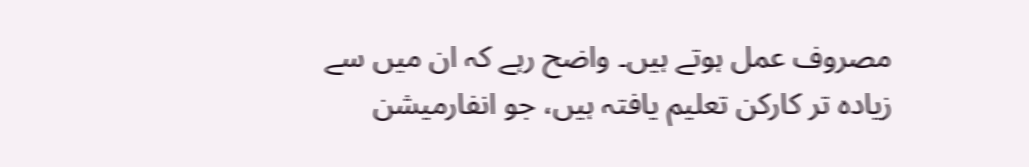مصروف عمل ہوتے ہیں۔ واضح رہے کہ ان میں سے زیادہ تر کارکن تعلیم یافتہ ہیں، جو انفارمیشن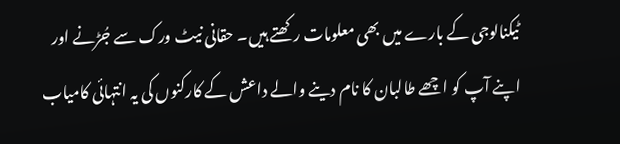ٹیکنالوجی کے بارے میں بھی معلومات رکھتے ہیں۔ حقانی نیٹ ورک سے جُڑنے اور اپنے آپ کو اچھے طالبان کا نام دینے والے داعش کے کارکنوں کی یہ انتہائی کامیاب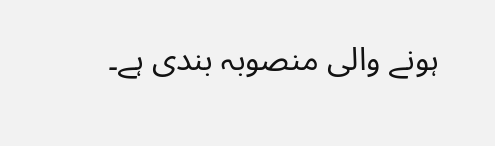ہونے والی منصوبہ بندی ہے۔